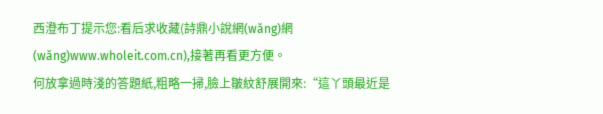西澄布丁提示您:看后求收藏(詩鼎小說網(wǎng)網(wǎng)www.wholeit.com.cn),接著再看更方便。
何放拿過時淺的答題紙,粗略一掃,臉上皺紋舒展開來:“這丫頭最近是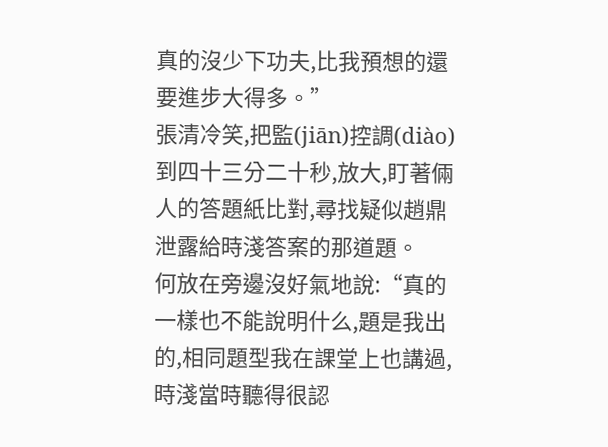真的沒少下功夫,比我預想的還要進步大得多。”
張清冷笑,把監(jiān)控調(diào)到四十三分二十秒,放大,盯著倆人的答題紙比對,尋找疑似趙鼎泄露給時淺答案的那道題。
何放在旁邊沒好氣地說:“真的一樣也不能說明什么,題是我出的,相同題型我在課堂上也講過,時淺當時聽得很認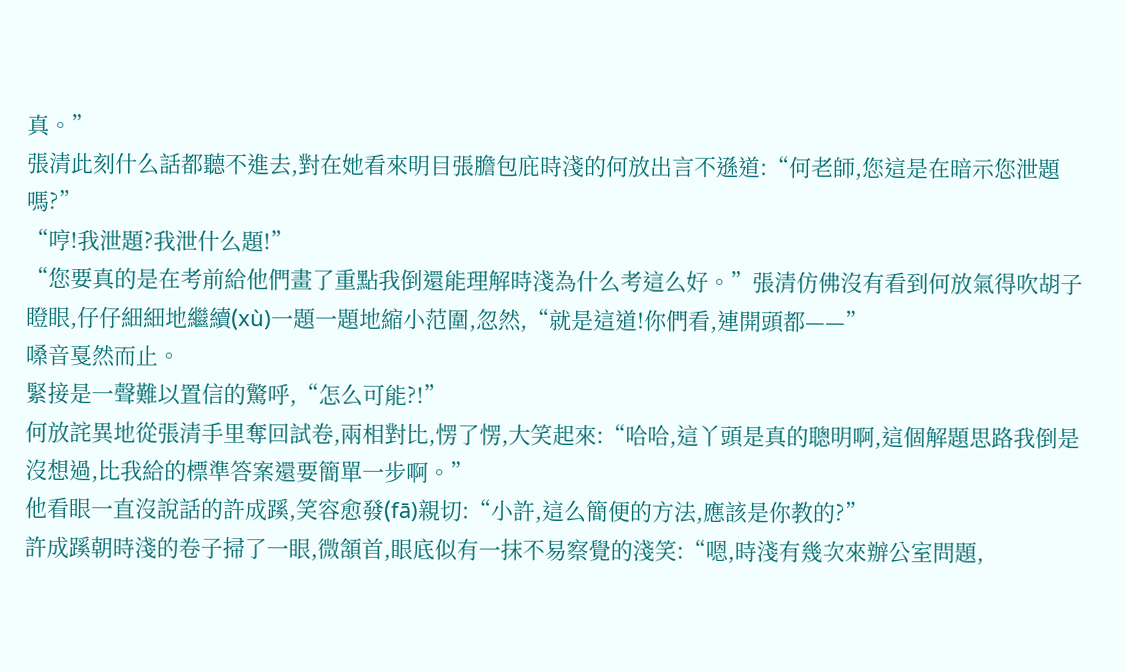真。”
張清此刻什么話都聽不進去,對在她看來明目張膽包庇時淺的何放出言不遜道:“何老師,您這是在暗示您泄題嗎?”
“哼!我泄題?我泄什么題!”
“您要真的是在考前給他們畫了重點我倒還能理解時淺為什么考這么好。”張清仿佛沒有看到何放氣得吹胡子瞪眼,仔仔細細地繼續(xù)一題一題地縮小范圍,忽然,“就是這道!你們看,連開頭都——”
嗓音戛然而止。
緊接是一聲難以置信的驚呼,“怎么可能?!”
何放詫異地從張清手里奪回試卷,兩相對比,愣了愣,大笑起來:“哈哈,這丫頭是真的聰明啊,這個解題思路我倒是沒想過,比我給的標準答案還要簡單一步啊。”
他看眼一直沒說話的許成蹊,笑容愈發(fā)親切:“小許,這么簡便的方法,應該是你教的?”
許成蹊朝時淺的卷子掃了一眼,微頷首,眼底似有一抹不易察覺的淺笑:“嗯,時淺有幾次來辦公室問題,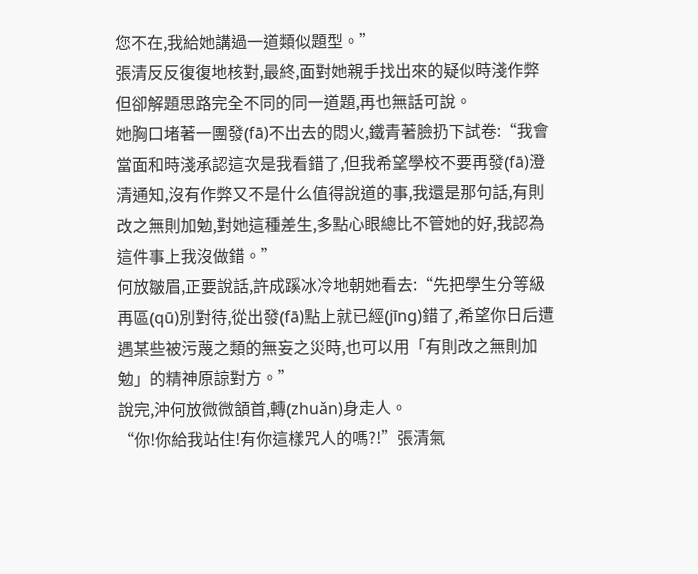您不在,我給她講過一道類似題型。”
張清反反復復地核對,最終,面對她親手找出來的疑似時淺作弊但卻解題思路完全不同的同一道題,再也無話可說。
她胸口堵著一團發(fā)不出去的悶火,鐵青著臉扔下試卷:“我會當面和時淺承認這次是我看錯了,但我希望學校不要再發(fā)澄清通知,沒有作弊又不是什么值得說道的事,我還是那句話,有則改之無則加勉,對她這種差生,多點心眼總比不管她的好,我認為這件事上我沒做錯。”
何放皺眉,正要說話,許成蹊冰冷地朝她看去:“先把學生分等級再區(qū)別對待,從出發(fā)點上就已經(jīng)錯了,希望你日后遭遇某些被污蔑之類的無妄之災時,也可以用「有則改之無則加勉」的精神原諒對方。”
說完,沖何放微微頷首,轉(zhuǎn)身走人。
“你!你給我站住!有你這樣咒人的嗎?!”張清氣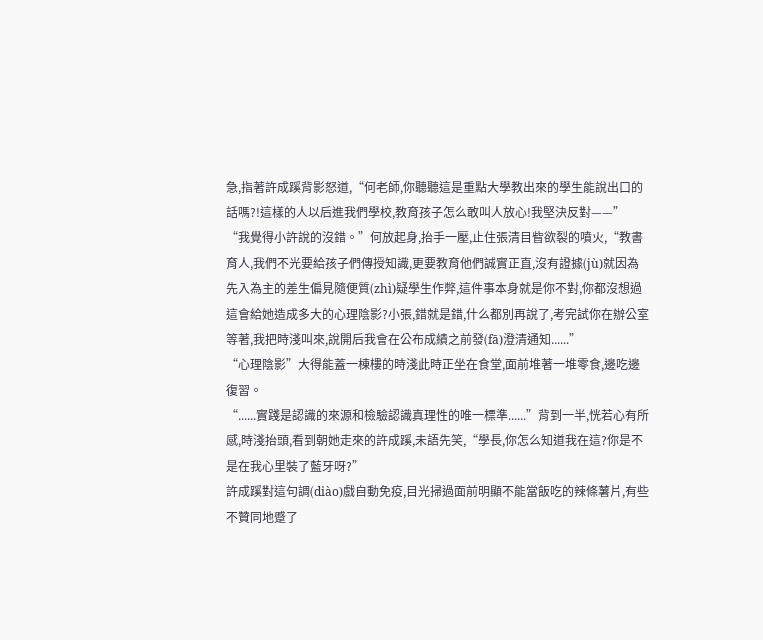急,指著許成蹊背影怒道,“何老師,你聽聽這是重點大學教出來的學生能說出口的話嗎?!這樣的人以后進我們學校,教育孩子怎么敢叫人放心!我堅決反對——”
“我覺得小許說的沒錯。”何放起身,抬手一壓,止住張清目眥欲裂的噴火,“教書育人,我們不光要給孩子們傳授知識,更要教育他們誠實正直,沒有證據(jù)就因為先入為主的差生偏見隨便質(zhì)疑學生作弊,這件事本身就是你不對,你都沒想過這會給她造成多大的心理陰影?小張,錯就是錯,什么都別再說了,考完試你在辦公室等著,我把時淺叫來,說開后我會在公布成績之前發(fā)澄清通知......”
“心理陰影”大得能蓋一棟樓的時淺此時正坐在食堂,面前堆著一堆零食,邊吃邊復習。
“......實踐是認識的來源和檢驗認識真理性的唯一標準......”背到一半,恍若心有所感,時淺抬頭,看到朝她走來的許成蹊,未語先笑,“學長,你怎么知道我在這?你是不是在我心里裝了藍牙呀?”
許成蹊對這句調(diào)戲自動免疫,目光掃過面前明顯不能當飯吃的辣條薯片,有些不贊同地蹙了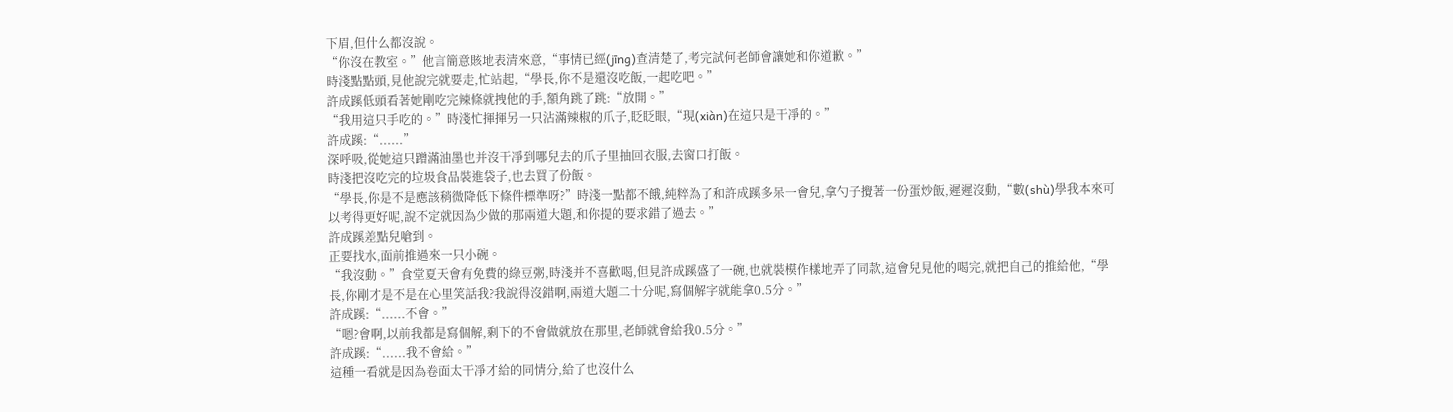下眉,但什么都沒說。
“你沒在教室。”他言簡意賅地表清來意,“事情已經(jīng)查清楚了,考完試何老師會讓她和你道歉。”
時淺點點頭,見他說完就要走,忙站起,“學長,你不是還沒吃飯,一起吃吧。”
許成蹊低頭看著她剛吃完辣條就拽他的手,額角跳了跳:“放開。”
“我用這只手吃的。”時淺忙揮揮另一只沾滿辣椒的爪子,眨眨眼,“現(xiàn)在這只是干凈的。”
許成蹊:“......”
深呼吸,從她這只蹭滿油墨也并沒干凈到哪兒去的爪子里抽回衣服,去窗口打飯。
時淺把沒吃完的垃圾食品裝進袋子,也去買了份飯。
“學長,你是不是應該稍微降低下條件標準呀?”時淺一點都不餓,純粹為了和許成蹊多呆一會兒,拿勺子攪著一份蛋炒飯,遲遲沒動,“數(shù)學我本來可以考得更好呢,說不定就因為少做的那兩道大題,和你提的要求錯了過去。”
許成蹊差點兒嗆到。
正要找水,面前推過來一只小碗。
“我沒動。”食堂夏天會有免費的綠豆粥,時淺并不喜歡喝,但見許成蹊盛了一碗,也就裝模作樣地弄了同款,這會兒見他的喝完,就把自己的推給他,“學長,你剛才是不是在心里笑話我?我說得沒錯啊,兩道大題二十分呢,寫個解字就能拿0.5分。”
許成蹊:“......不會。”
“嗯?會啊,以前我都是寫個解,剩下的不會做就放在那里,老師就會給我0.5分。”
許成蹊:“......我不會給。”
這種一看就是因為卷面太干凈才給的同情分,給了也沒什么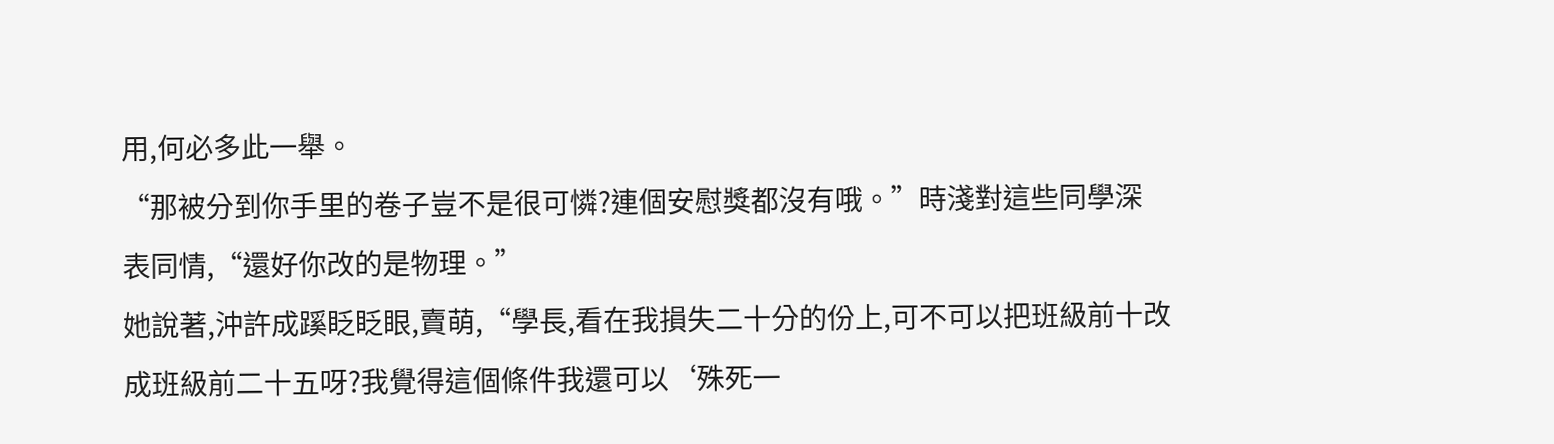用,何必多此一舉。
“那被分到你手里的卷子豈不是很可憐?連個安慰獎都沒有哦。”時淺對這些同學深表同情,“還好你改的是物理。”
她說著,沖許成蹊眨眨眼,賣萌,“學長,看在我損失二十分的份上,可不可以把班級前十改成班級前二十五呀?我覺得這個條件我還可以‘殊死一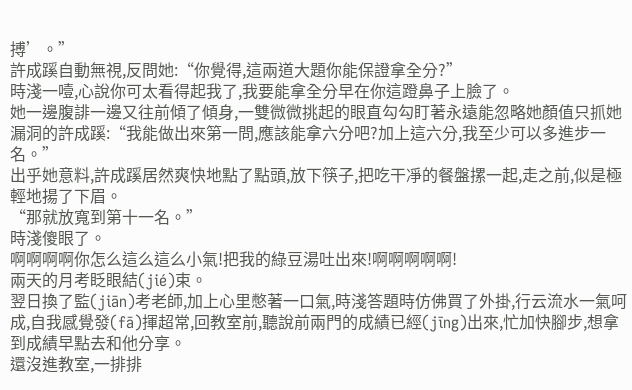搏’。”
許成蹊自動無視,反問她:“你覺得,這兩道大題你能保證拿全分?”
時淺一噎,心說你可太看得起我了,我要能拿全分早在你這蹬鼻子上臉了。
她一邊腹誹一邊又往前傾了傾身,一雙微微挑起的眼直勾勾盯著永遠能忽略她顏值只抓她漏洞的許成蹊:“我能做出來第一問,應該能拿六分吧?加上這六分,我至少可以多進步一名。”
出乎她意料,許成蹊居然爽快地點了點頭,放下筷子,把吃干凈的餐盤摞一起,走之前,似是極輕地揚了下眉。
“那就放寬到第十一名。”
時淺傻眼了。
啊啊啊啊你怎么這么這么小氣!把我的綠豆湯吐出來!啊啊啊啊啊!
兩天的月考眨眼結(jié)束。
翌日換了監(jiān)考老師,加上心里憋著一口氣,時淺答題時仿佛買了外掛,行云流水一氣呵成,自我感覺發(fā)揮超常,回教室前,聽說前兩門的成績已經(jīng)出來,忙加快腳步,想拿到成績早點去和他分享。
還沒進教室,一排排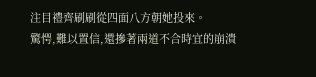注目禮齊刷刷從四面八方朝她投來。
驚愕,難以置信,還摻著兩道不合時宜的崩潰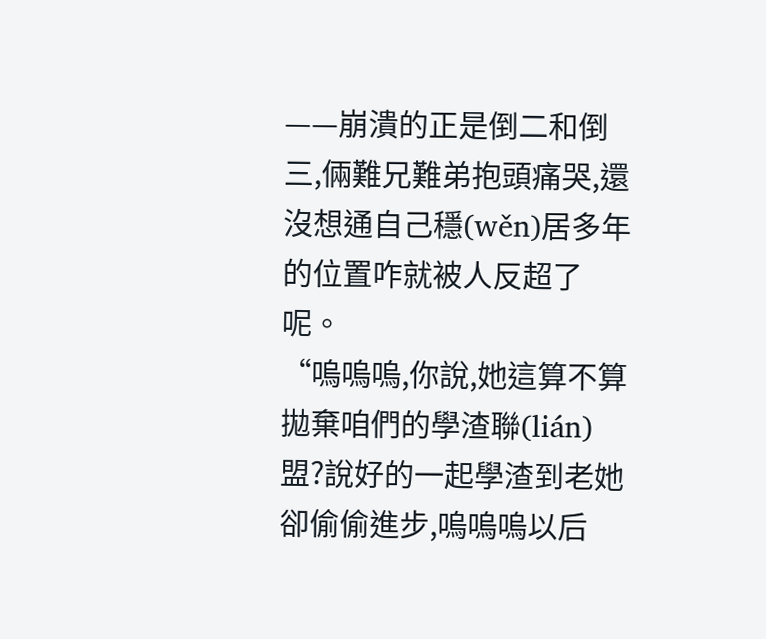——崩潰的正是倒二和倒三,倆難兄難弟抱頭痛哭,還沒想通自己穩(wěn)居多年的位置咋就被人反超了呢。
“嗚嗚嗚,你說,她這算不算拋棄咱們的學渣聯(lián)盟?說好的一起學渣到老她卻偷偷進步,嗚嗚嗚以后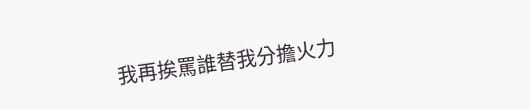我再挨罵誰替我分擔火力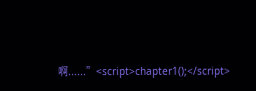啊......”<script>chapter1();</script>